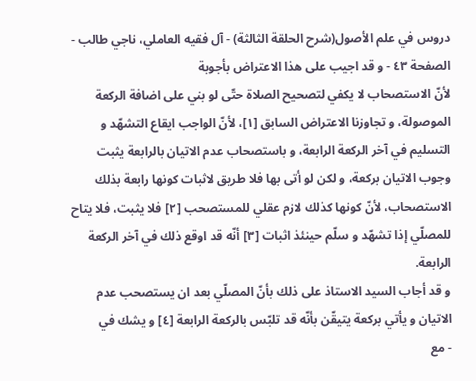دروس في علم الأصول(شرح الحلقة الثالثة) - آل فقيه العاملي، ناجي طالب - الصفحة ٤٣ - و قد اجيب على هذا الاعتراض بأجوبة
لأنّ الاستصحاب لا يكفي لتصحيح الصلاة حتّى لو بني على اضافة الركعة الموصولة، و تجاوزنا الاعتراض السابق [١]، لأنّ الواجب ايقاع التشهّد و التسليم في آخر الركعة الرابعة، و باستصحاب عدم الاتيان بالرابعة يثبت وجوب الاتيان بركعة، و لكن لو أتى بها فلا طريق لاثبات كونها رابعة بذلك الاستصحاب، لأنّ كونها كذلك لازم عقلي للمستصحب [٢] فلا يثبت، فلا يتاح للمصلّي إذا تشهّد و سلّم حينئذ اثبات [٣] أنّه قد اوقع ذلك في آخر الركعة الرابعة.
و قد أجاب السيد الاستاذ على ذلك بأنّ المصلّي بعد ان يستصحب عدم الاتيان و يأتي بركعة يتيقّن بأنّه قد تلبّس بالركعة الرابعة [٤] و يشك في
- مع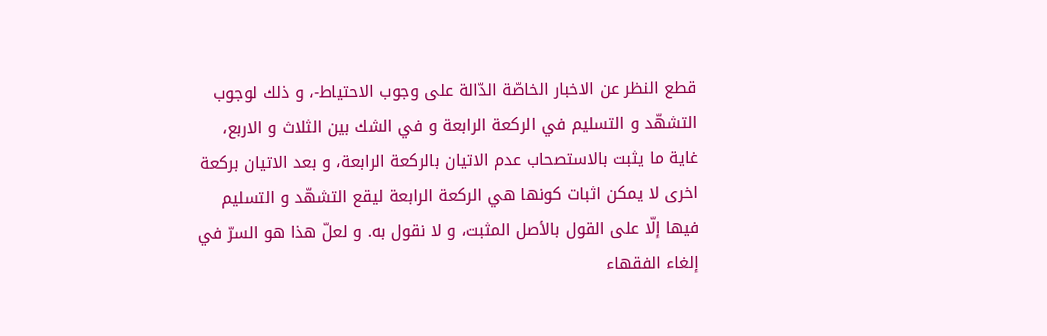قطع النظر عن الاخبار الخاصّة الدّالة على وجوب الاحتياط-، و ذلك لوجوب التشهّد و التسليم في الركعة الرابعة و في الشك بين الثلاث و الاربع، غاية ما يثبت بالاستصحاب عدم الاتيان بالركعة الرابعة، و بعد الاتيان بركعة اخرى لا يمكن اثبات كونها هي الركعة الرابعة ليقع التشهّد و التسليم فيها إلّا على القول بالأصل المثبت، و لا نقول به. و لعلّ هذا هو السرّ في إلغاء الفقهاء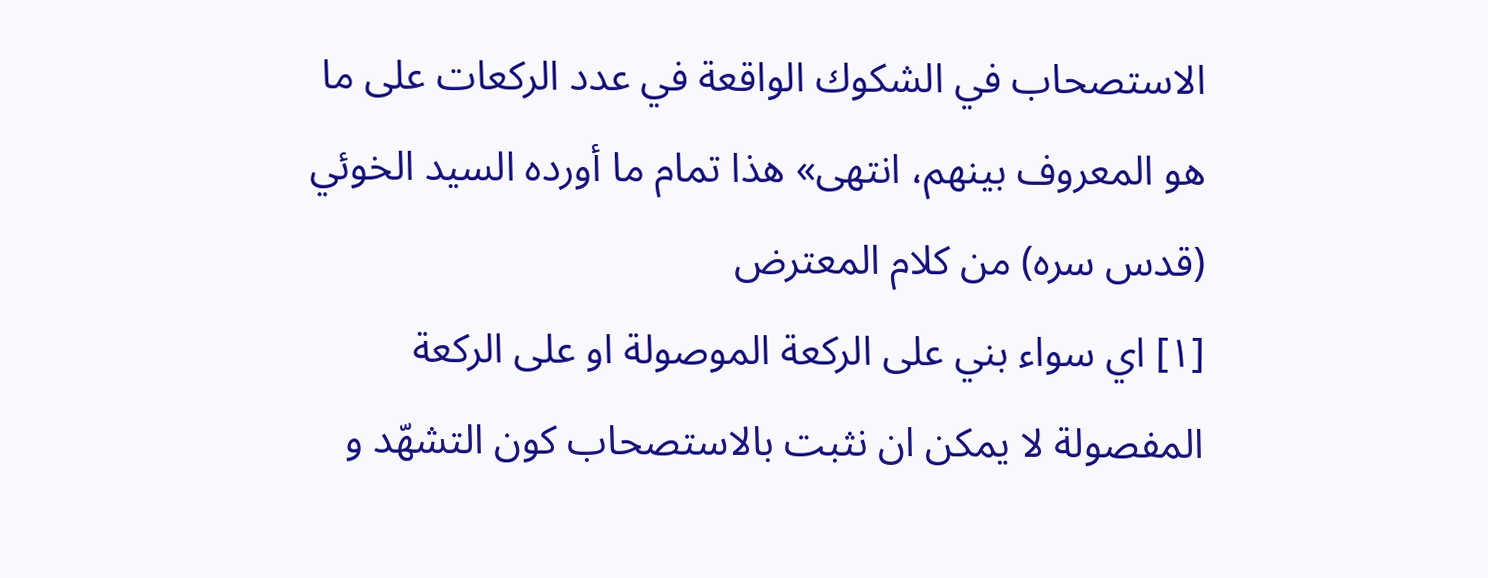الاستصحاب في الشكوك الواقعة في عدد الركعات على ما هو المعروف بينهم، انتهى» هذا تمام ما أورده السيد الخوئي (قدس سره) من كلام المعترض
[١] اي سواء بني على الركعة الموصولة او على الركعة المفصولة لا يمكن ان نثبت بالاستصحاب كون التشهّد و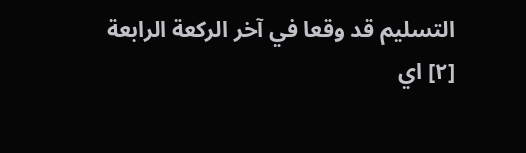التسليم قد وقعا في آخر الركعة الرابعة
[٢] اي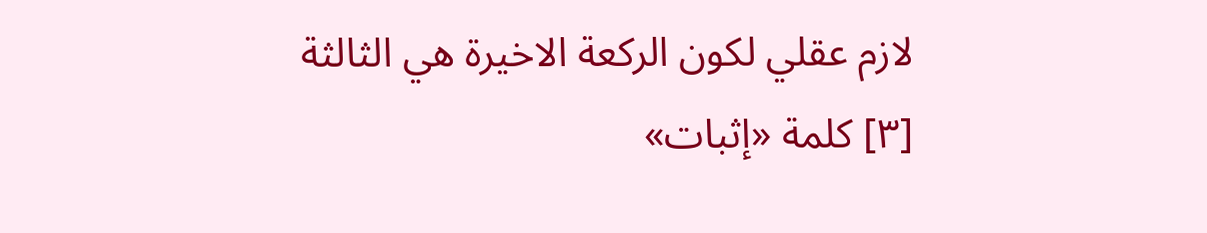لازم عقلي لكون الركعة الاخيرة هي الثالثة
[٣] كلمة «إثبات»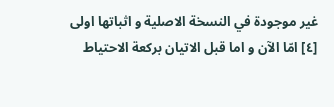غير موجودة في النسخة الاصلية و اثباتها اولى
[٤] امّا الآن و اما قبل الاتيان بركعة الاحتياط